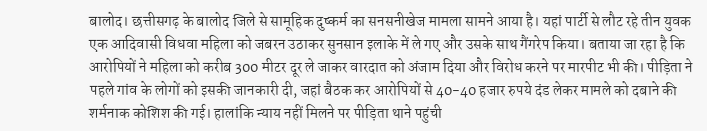बालोद। छत्तीसगढ़ के बालोद जिले से सामूहिक दुष्कर्म का सनसनीखेज मामला सामने आया है। यहां पार्टी से लौट रहे तीन युवक एक आदिवासी विधवा महिला को जबरन उठाकर सुनसान इलाके में ले गए और उसके साथ गैंगरेप किया। बताया जा रहा है कि आरोपियों ने महिला को करीब 300 मीटर दूर ले जाकर वारदात को अंजाम दिया और विरोध करने पर मारपीट भी की। पीड़िता ने पहले गांव के लोगों को इसकी जानकारी दी, जहां बैठक कर आरोपियों से 40-40 हजार रुपये दंड लेकर मामले को दबाने की शर्मनाक कोशिश की गई। हालांकि न्याय नहीं मिलने पर पीड़िता थाने पहुंची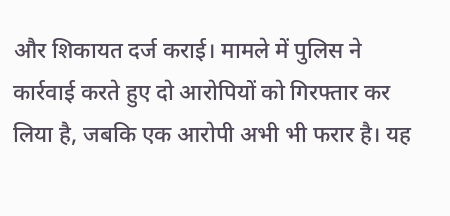और शिकायत दर्ज कराई। मामले में पुलिस ने कार्रवाई करते हुए दो आरोपियों को गिरफ्तार कर लिया है, जबकि एक आरोपी अभी भी फरार है। यह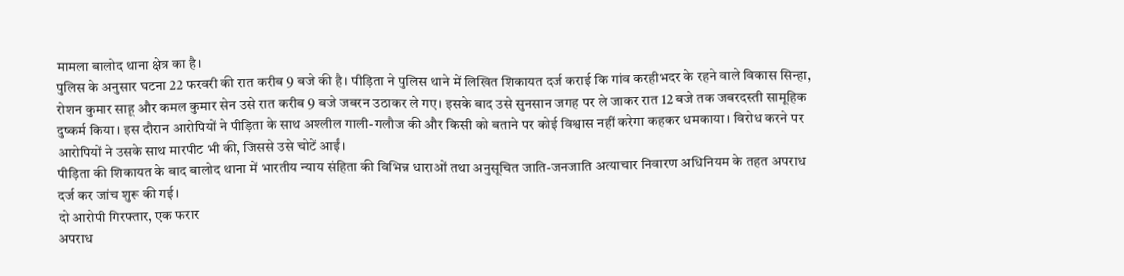मामला बालोद थाना क्षेत्र का है।
पुलिस के अनुसार घटना 22 फरवरी की रात करीब 9 बजे की है। पीड़िता ने पुलिस थाने में लिखित शिकायत दर्ज कराई कि गांव करहीभदर के रहने वाले विकास सिन्हा, रोशन कुमार साहू और कमल कुमार सेन उसे रात करीब 9 बजे जबरन उठाकर ले गए। इसके बाद उसे सुनसान जगह पर ले जाकर रात 12 बजे तक जबरदस्ती सामूहिक दुष्कर्म किया। इस दौरान आरोपियों ने पीड़िता के साथ अश्लील गाली-गलौज की और किसी को बताने पर कोई विश्वास नहीं करेगा कहकर धमकाया। विरोध करने पर आरोपियों ने उसके साथ मारपीट भी की, जिससे उसे चोटें आईं।
पीड़िता की शिकायत के बाद बालोद थाना में भारतीय न्याय संहिता की विभिन्न धाराओं तथा अनुसूचित जाति-जनजाति अत्याचार निवारण अधिनियम के तहत अपराध दर्ज कर जांच शुरू की गई।
दो आरोपी गिरफ्तार, एक फरार
अपराध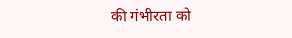की गंभीरता को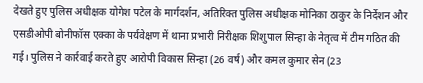देखते हुए पुलिस अधीक्षक योगेश पटेल के मार्गदर्शन, अतिरिक्त पुलिस अधीक्षक मोनिका ठाकुर के निर्देशन और एसडीओपी बोनीफॉस एक्का के पर्यवेक्षण में थाना प्रभारी निरीक्षक शिशुपाल सिन्हा के नेतृत्व में टीम गठित की गई। पुलिस ने कार्रवाई करते हुए आरोपी विकास सिन्हा (26 वर्ष) और कमल कुमार सेन (23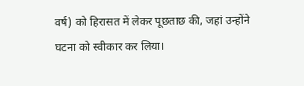वर्ष) को हिरासत में लेकर पूछताछ की, जहां उन्होंने घटना को स्वीकार कर लिया।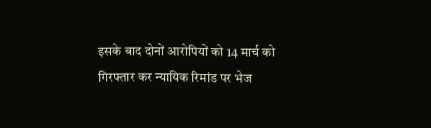इसके बाद दोनों आरोपियों को 14 मार्च को गिरफ्तार कर न्यायिक रिमांड पर भेज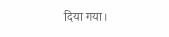दिया गया।